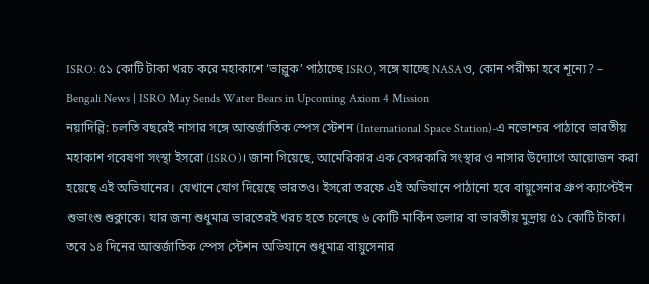ISRO: ৫১ কোটি টাকা খরচ করে মহাকাশে ‘ভাল্লুক’ পাঠাচ্ছে ISRO, সঙ্গে যাচ্ছে NASAও, কোন পরীক্ষা হবে শূন্যে? – Bengali News | ISRO May Sends Water Bears in Upcoming Axiom 4 Mission
নয়াদিল্লি: চলতি বছরেই নাসার সঙ্গে আন্তর্জাতিক স্পেস স্টেশন (International Space Station)-এ নভোশ্চর পাঠাবে ভারতীয় মহাকাশ গবেষণা সংস্থা ইসরো (ISRO)। জানা গিয়েছে, আমেরিকার এক বেসরকারি সংস্থার ও নাসার উদ্যোগে আয়োজন করা হয়েছে এই অভিযানের। যেখানে যোগ দিয়েছে ভারতও। ইসরো তরফে এই অভিযানে পাঠানো হবে বায়ুসেনার গ্রুপ ক্যাপ্টেইন শুভাংশু শুক্লাকে। যার জন্য শুধুমাত্র ভারতেরই খরচ হতে চলেছে ৬ কোটি মার্কিন ডলার বা ভারতীয় মুদ্রায় ৫১ কোটি টাকা।
তবে ১৪ দিনের আন্তর্জাতিক স্পেস স্টেশন অভিযানে শুধুমাত্র বায়ুসেনার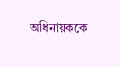অধিনায়ককে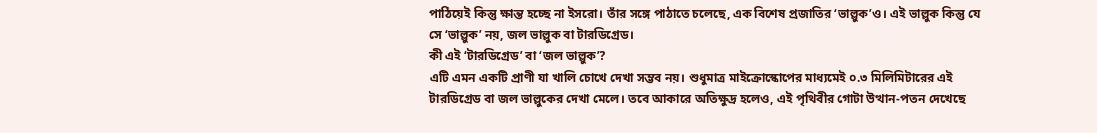পাঠিয়েই কিন্তু ক্ষান্ত হচ্ছে না ইসরো। তাঁর সঙ্গে পাঠাতে চলেছে, এক বিশেষ প্রজাতির ‘ভাল্লুক’ও। এই ভাল্লুক কিন্তু যে সে ‘ভাল্লুক’ নয়, জল ভাল্লুক বা টারডিগ্রেড।
কী এই ‘টারডিগ্রেড’ বা ‘জল ভাল্লুক’?
এটি এমন একটি প্রাণী যা খালি চোখে দেখা সম্ভব নয়। শুধুমাত্র মাইক্রোস্কোপের মাধ্যমেই ০.৩ মিলিমিটারের এই টারডিগ্রেড বা জল ভাল্লুকের দেখা মেলে। তবে আকারে অতিক্ষুদ্র হলেও, এই পৃথিবীর গোটা উত্থান-পতন দেখেছে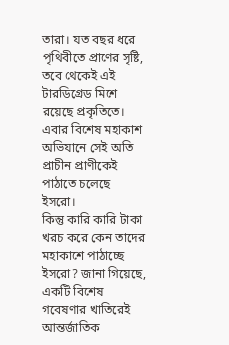তারা। যত বছর ধরে পৃথিবীতে প্রাণের সৃষ্টি, তবে থেকেই এই টারডিগ্রেড মিশে রয়েছে প্রকৃতিতে। এবার বিশেষ মহাকাশ অভিযানে সেই অতি প্রাচীন প্রাণীকেই পাঠাতে চলেছে ইসরো।
কিন্তু কারি কারি টাকা খরচ করে কেন তাদের মহাকাশে পাঠাচ্ছে ইসরো? জানা গিয়েছে, একটি বিশেষ গবেষণার খাতিরেই আন্তর্জাতিক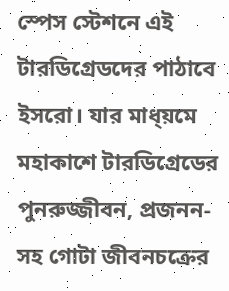স্পেস স্টেশনে এই টারডিগ্রেডদের পাঠাবে ইসরো। যার মাধ্য়মে মহাকাশে টারডিগ্রেডের পুনরুজ্জীবন, প্রজনন-সহ গোটা জীবনচক্রের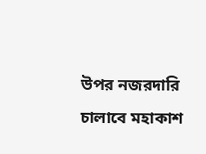উপর নজরদারি চালাবে মহাকাশ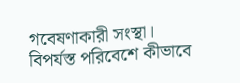গবেষণাকারী সংস্থা। বিপর্যস্ত পরিবেশে কীভাবে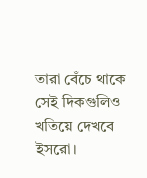তারা বেঁচে থাকে সেই দিকগুলিও খতিয়ে দেখবে ইসরো।